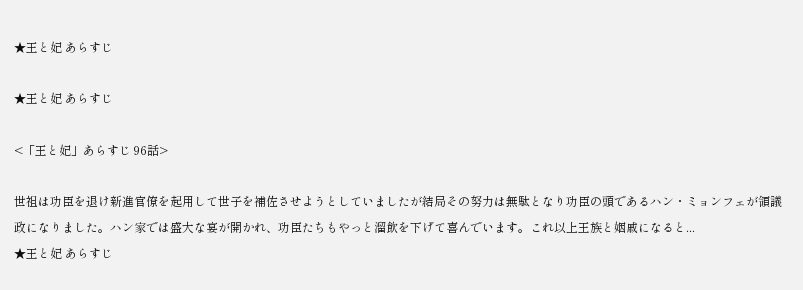★王と妃 あらすじ

★王と妃 あらすじ

<「王と妃」あらすじ 96話>

世祖は功臣を退け新進官僚を起用して世子を補佐させようとしていましたが結局その努力は無駄となり功臣の頭であるハン・ミョンフェが領議政になりました。ハン家では盛大な宴が開かれ、功臣たちもやっと溜飲を下げて喜んでいます。これ以上王族と姻戚になると...
★王と妃 あらすじ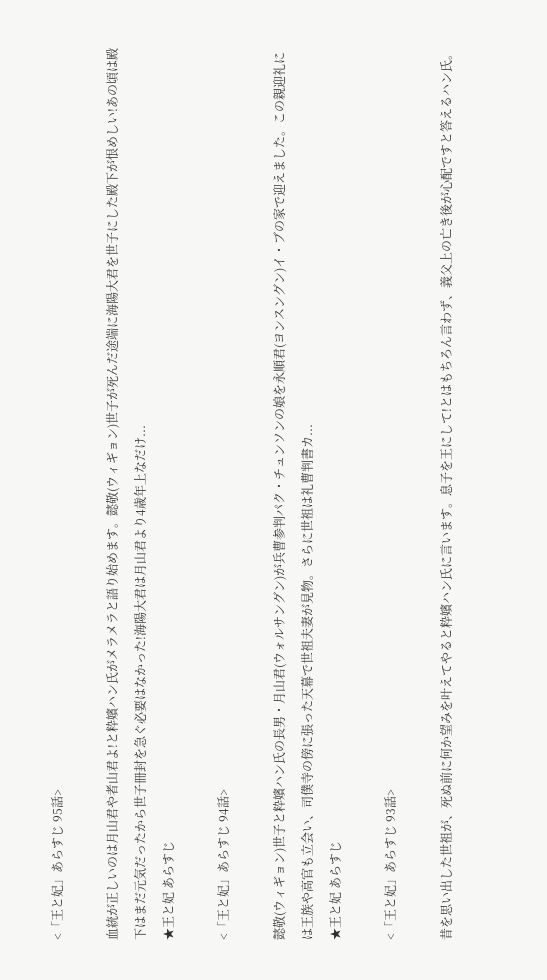<「王と妃」あらすじ 95話>

血統が正しいのは月山君や者山君よ!と粋嬪ハン氏がメラメラと語り始めます。懿敬(ウィギョン)世子が死んだ途端に海陽大君を世子にした殿下が恨めしい!あの頃は殿下はまだ元気だったから世子冊封を急ぐ必要はなかった!海陽大君は月山君より4歳年上なだけ...
★王と妃 あらすじ

<「王と妃」あらすじ 94話>

懿敬(ウィギョン)世子と粋嬪ハン氏の長男・月山君(ウォルサングン)が兵曹参判パク・チュンソンの娘を永順君(ヨンスングン)イ・ブの家で迎えました。この親迎礼には王族や高官も立会い、司僕寺の傍に張った天幕で世祖夫妻が見物。さらに世祖は礼曹判書カ...
★王と妃 あらすじ

<「王と妃」あらすじ 93話>

昔を思い出した世祖が、死ぬ前に何か望みを叶えてやると粋嬪ハン氏に言います。息子を王にして!とはもちろん言わず、義父上の亡き後が心配ですと答えるハン氏。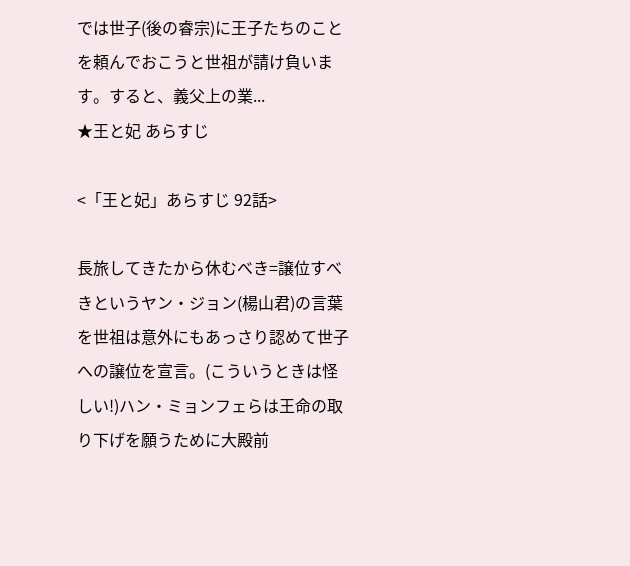では世子(後の睿宗)に王子たちのことを頼んでおこうと世祖が請け負います。すると、義父上の業...
★王と妃 あらすじ

<「王と妃」あらすじ 92話>

長旅してきたから休むべき=譲位すべきというヤン・ジョン(楊山君)の言葉を世祖は意外にもあっさり認めて世子への譲位を宣言。(こういうときは怪しい!)ハン・ミョンフェらは王命の取り下げを願うために大殿前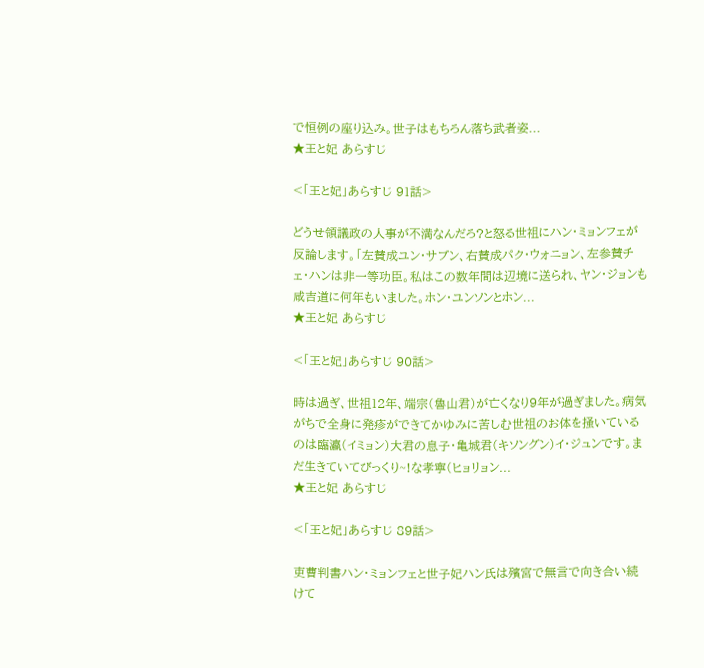で恒例の座り込み。世子はもちろん落ち武者姿...
★王と妃 あらすじ

<「王と妃」あらすじ 91話>

どうせ領議政の人事が不満なんだろ?と怒る世祖にハン・ミョンフェが反論します。「左賛成ユン・サブン、右賛成パク・ウォニョン、左参賛チェ・ハンは非一等功臣。私はこの数年間は辺境に送られ、ヤン・ジョンも咸吉道に何年もいました。ホン・ユンソンとホン...
★王と妃 あらすじ

<「王と妃」あらすじ 90話>

時は過ぎ、世祖12年、端宗(魯山君)が亡くなり9年が過ぎました。病気がちで全身に発疹ができてかゆみに苦しむ世祖のお体を掻いているのは臨瀛(イミョン)大君の息子・亀城君(キソングン)イ・ジュンです。まだ生きていてびっくり~!な孝寧(ヒョリョン...
★王と妃 あらすじ

<「王と妃」あらすじ 89話>

吏曹判書ハン・ミョンフェと世子妃ハン氏は殯宮で無言で向き合い続けて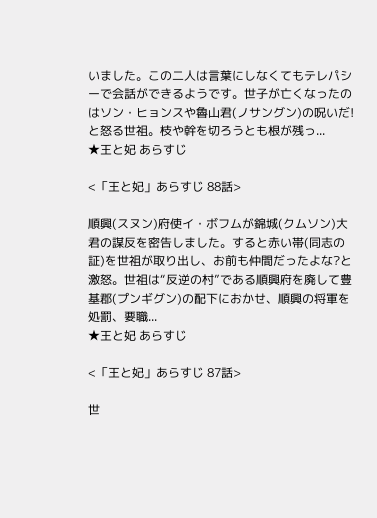いました。この二人は言葉にしなくてもテレパシーで会話ができるようです。世子が亡くなったのはソン・ヒョンスや魯山君(ノサングン)の呪いだ!と怒る世祖。枝や幹を切ろうとも根が残っ...
★王と妃 あらすじ

<「王と妃」あらすじ 88話>

順興(スヌン)府使イ・ボフムが錦城(クムソン)大君の謀反を密告しました。すると赤い帯(同志の証)を世祖が取り出し、お前も仲間だったよな?と激怒。世祖は“反逆の村”である順興府を廃して豊基郡(プンギグン)の配下におかせ、順興の将軍を処罰、要職...
★王と妃 あらすじ

<「王と妃」あらすじ 87話>

世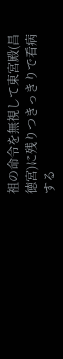祖の命令を無視して東宮殿(昌徳宮)に残りつきっきりで看病する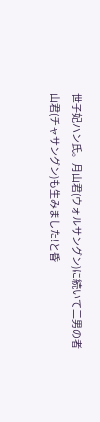世子妃ハン氏。月山君(ウォルサングン)に続いて二男の者山君(チャサングン)も生みました!と昏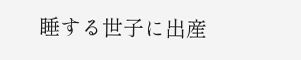睡する世子に出産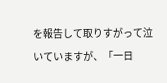を報告して取りすがって泣いていますが、「一日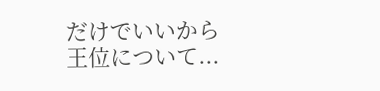だけでいいから王位について...